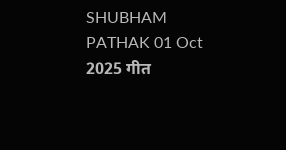SHUBHAM PATHAK 01 Oct 2025 गीत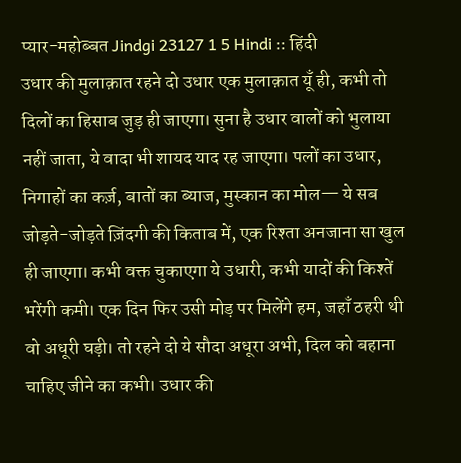प्यार-महोब्बत Jindgi 23127 1 5 Hindi :: हिंदी
उधार की मुलाक़ात रहने दो उधार एक मुलाक़ात यूँ ही, कभी तो दिलों का हिसाब जुड़ ही जाएगा। सुना है उधार वालों को भुलाया नहीं जाता, ये वादा भी शायद याद रह जाएगा। पलों का उधार, निगाहों का कर्ज़, बातों का ब्याज, मुस्कान का मोल— ये सब जोड़ते-जोड़ते ज़िंदगी की किताब में, एक रिश्ता अनजाना सा खुल ही जाएगा। कभी वक्त चुकाएगा ये उधारी, कभी यादों की किश्तें भरेंगी कमी। एक दिन फिर उसी मोड़ पर मिलेंगे हम, जहाँ ठहरी थी वो अधूरी घड़ी। तो रहने दो ये सौदा अधूरा अभी, दिल को बहाना चाहिए जीने का कभी। उधार की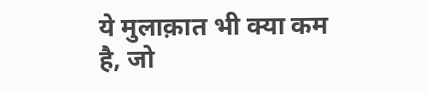ये मुलाक़ात भी क्या कम है, जो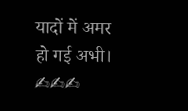यादों में अमर हो गई अभी। ✍✍✍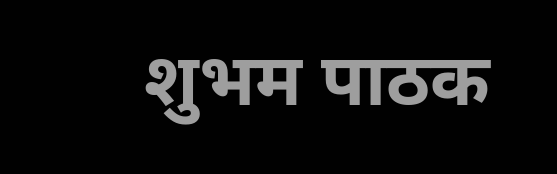शुभम पाठक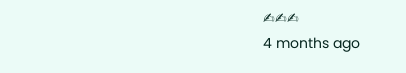✍✍✍
4 months ago